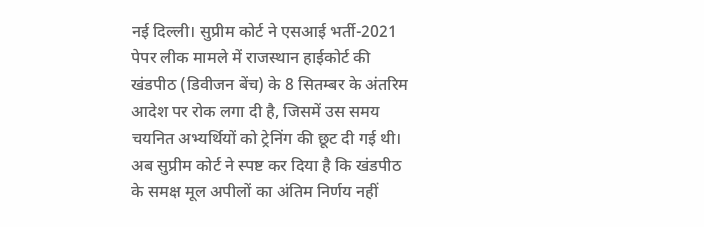नई दिल्ली। सुप्रीम कोर्ट ने एसआई भर्ती-2021 पेपर लीक मामले में राजस्थान हाईकोर्ट की खंडपीठ (डिवीजन बेंच) के 8 सितम्बर के अंतरिम आदेश पर रोक लगा दी है, जिसमें उस समय चयनित अभ्यर्थियों को ट्रेनिंग की छूट दी गई थी। अब सुप्रीम कोर्ट ने स्पष्ट कर दिया है कि खंडपीठ के समक्ष मूल अपीलों का अंतिम निर्णय नहीं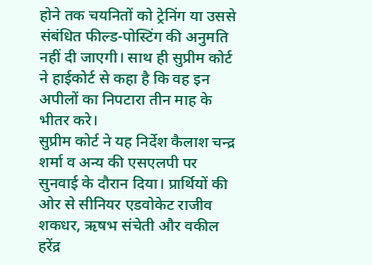होने तक चयनितों को ट्रेनिंग या उससे संबंधित फील्ड-पोस्टिंग की अनुमति नहीं दी जाएगी। साथ ही सुप्रीम कोर्ट ने हाईकोर्ट से कहा है कि वह इन अपीलों का निपटारा तीन माह के भीतर करे।
सुप्रीम कोर्ट ने यह निर्देश कैलाश चन्द्र शर्मा व अन्य की एसएलपी पर सुनवाई के दौरान दिया। प्रार्थियों की ओर से सीनियर एडवोकेट राजीव शकधर, ऋषभ संचेती और वकील हरेंद्र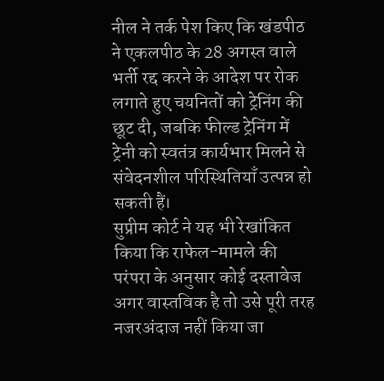नील ने तर्क पेश किए कि खंडपीठ ने एकलपीठ के 28 अगस्त वाले भर्ती रद्द करने के आदेश पर रोक लगाते हुए चयनितों को ट्रेनिंग की छूट दी, जबकि फील्ड ट्रेनिंग में ट्रेनी को स्वतंत्र कार्यभार मिलने से संवेदनशील परिस्थितियाँ उत्पन्न हो सकती हैं।
सुप्रीम कोर्ट ने यह भी रेखांकित किया कि राफेल-मामले की परंपरा के अनुसार कोई दस्तावेज अगर वास्तविक है तो उसे पूरी तरह नजरअंदाज नहीं किया जा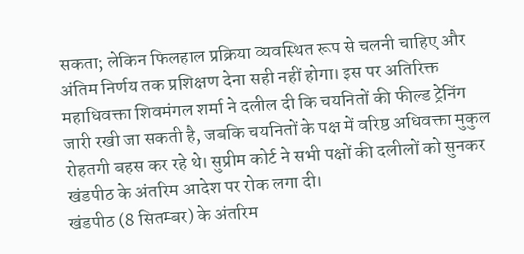सकता; लेकिन फिलहाल प्रक्रिया व्यवस्थित रूप से चलनी चाहिए और अंतिम निर्णय तक प्रशिक्षण देना सही नहीं होगा। इस पर अतिरिक्त महाधिवक्ता शिवमंगल शर्मा ने दलील दी कि चयनितों की फील्ड ट्रेनिंग जारी रखी जा सकती है, जबकि चयनितों के पक्ष में वरिष्ठ अधिवक्ता मुकुल रोहतगी बहस कर रहे थे। सुप्रीम कोर्ट ने सभी पक्षों की दलीलों को सुनकर खंडपीठ के अंतरिम आदेश पर रोक लगा दी।
खंडपीठ (8 सितम्बर) के अंतरिम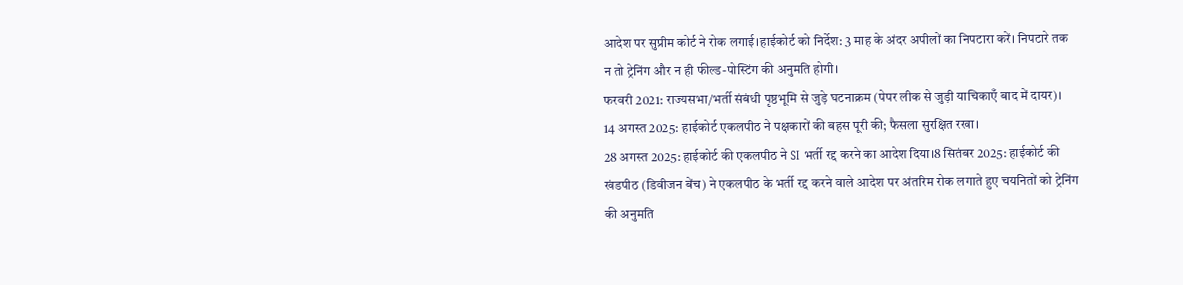आदेश पर सुप्रीम कोर्ट ने रोक लगाई।हाईकोर्ट को निर्देश: 3 माह के अंदर अपीलों का निपटारा करें। निपटारे तक न तो ट्रेनिंग और न ही फील्ड-पोस्टिंग की अनुमति होगी।
फरवरी 2021: राज्यसभा/भर्ती संबंधी पृष्ठभूमि से जुड़े घटनाक्रम (पेपर लीक से जुड़ी याचिकाएँ बाद में दायर)।
14 अगस्त 2025: हाईकोर्ट एकलपीठ ने पक्षकारों की बहस पूरी की; फैसला सुरक्षित रखा।
28 अगस्त 2025: हाईकोर्ट की एकलपीठ ने SI भर्ती रद्द करने का आदेश दिया।8 सितंबर 2025: हाईकोर्ट की खंडपीठ (डिवीजन बेंच) ने एकलपीठ के भर्ती रद्द करने वाले आदेश पर अंतरिम रोक लगाते हुए चयनितों को ट्रेनिंग की अनुमति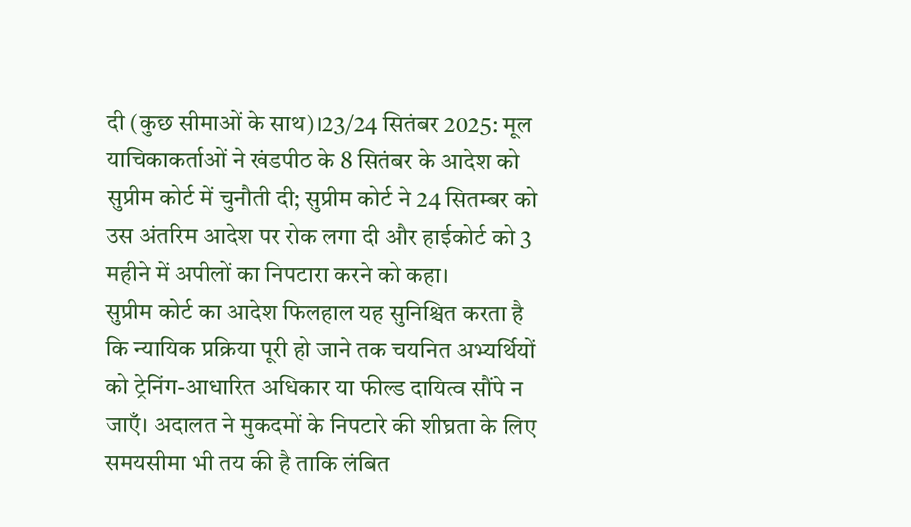दी (कुछ सीमाओं के साथ)।23/24 सितंबर 2025: मूल याचिकाकर्ताओं ने खंडपीठ के 8 सितंबर के आदेश को सुप्रीम कोर्ट में चुनौती दी; सुप्रीम कोर्ट ने 24 सितम्बर को उस अंतरिम आदेश पर रोक लगा दी और हाईकोर्ट को 3 महीने में अपीलों का निपटारा करने को कहा।
सुप्रीम कोर्ट का आदेश फिलहाल यह सुनिश्चित करता है कि न्यायिक प्रक्रिया पूरी हो जाने तक चयनित अभ्यर्थियों को ट्रेनिंग-आधारित अधिकार या फील्ड दायित्व सौंपे न जाएँ। अदालत ने मुकदमों के निपटारे की शीघ्रता के लिए समयसीमा भी तय की है ताकि लंबित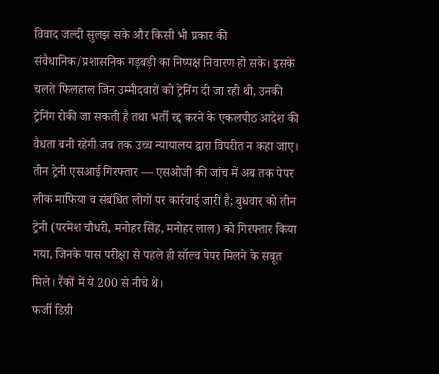विवाद जल्दी सुलझ सके और किसी भी प्रकार की संवैधानिक/प्रशासनिक गड़बड़ी का निष्पक्ष निवारण हो सके। इसके चलते फिलहाल जिन उम्मीदवारों को ट्रेनिंग दी जा रही थी, उनकी ट्रेनिंग रोकी जा सकती है तथा भर्ती रद्द करने के एकलपीठ आदेश की वैधता बनी रहेगी जब तक उच्च न्यायालय द्वारा विपरीत न कहा जाए।
तीन ट्रेनी एसआई गिरफ्तार — एसओजी की जांच में अब तक पेपर लीक माफिया व संबंधित लोगों पर कार्रवाई जारी है; बुधवार को तीन ट्रेनी (परमेश चौधरी, मनोहर सिंह, मनोहर लाल) को गिरफ्तार किया गया, जिनके पास परीक्षा से पहले ही सॉल्व पेपर मिलने के सबूत मिले। रैंकों में ये 200 से नीचे थे।
फर्जी डिग्री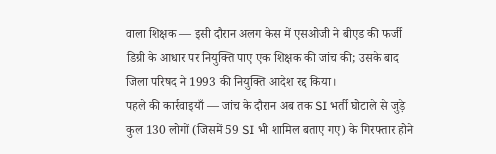वाला शिक्षक — इसी दौरान अलग केस में एसओजी ने बीएड की फर्जी डिग्री के आधार पर नियुक्ति पाए एक शिक्षक की जांच की; उसके बाद जिला परिषद ने 1993 की नियुक्ति आदेश रद्द किया।
पहले की कार्रवाइयाँ — जांच के दौरान अब तक SI भर्ती घोटाले से जुड़े कुल 130 लोगों (जिसमें 59 SI भी शामिल बताए गए) के गिरफ्तार होने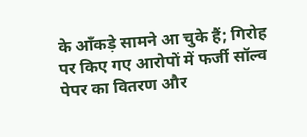के आँकड़े सामने आ चुके हैं; गिरोह पर किए गए आरोपों में फर्जी सॉल्व पेपर का वितरण और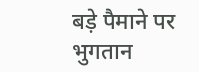बड़े पैमाने पर भुगतान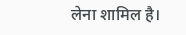लेना शामिल है।